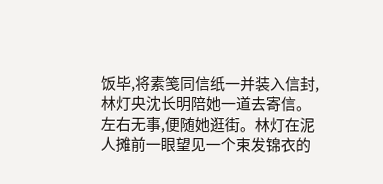饭毕,将素笺同信纸一并装入信封,林灯央沈长明陪她一道去寄信。
左右无事,便随她逛街。林灯在泥人摊前一眼望见一个束发锦衣的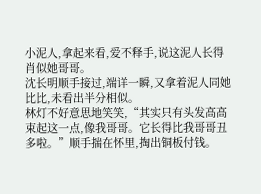小泥人,拿起来看,爱不释手,说这泥人长得肖似她哥哥。
沈长明顺手接过,端详一瞬,又拿着泥人同她比比,未看出半分相似。
林灯不好意思地笑笑,“其实只有头发高高束起这一点,像我哥哥。它长得比我哥哥丑多啦。”顺手揣在怀里,掏出铜板付钱。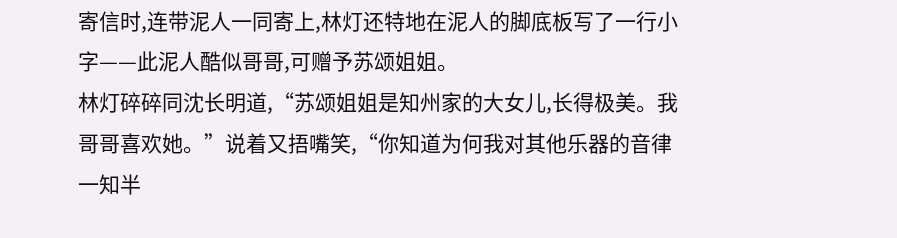寄信时,连带泥人一同寄上,林灯还特地在泥人的脚底板写了一行小字——此泥人酷似哥哥,可赠予苏颂姐姐。
林灯碎碎同沈长明道,“苏颂姐姐是知州家的大女儿,长得极美。我哥哥喜欢她。”说着又捂嘴笑,“你知道为何我对其他乐器的音律一知半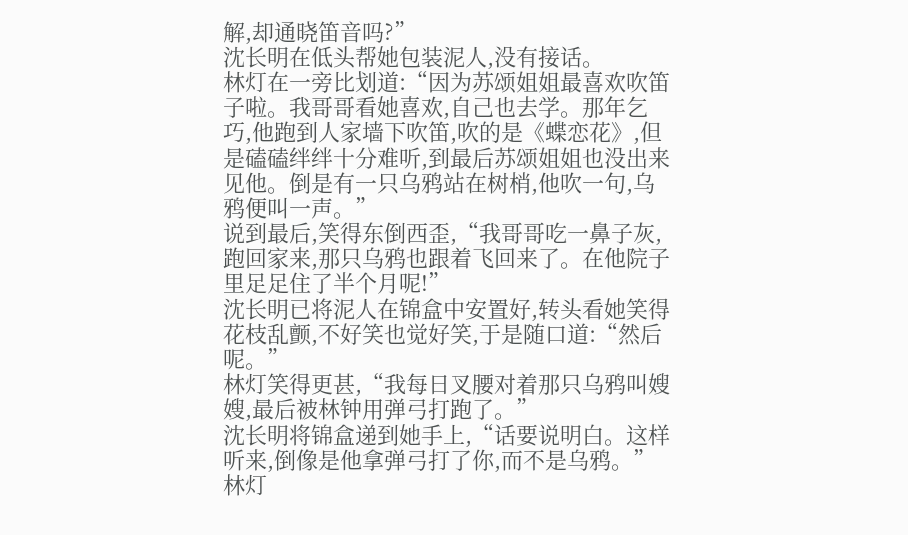解,却通晓笛音吗?”
沈长明在低头帮她包装泥人,没有接话。
林灯在一旁比划道:“因为苏颂姐姐最喜欢吹笛子啦。我哥哥看她喜欢,自己也去学。那年乞巧,他跑到人家墙下吹笛,吹的是《蝶恋花》,但是磕磕绊绊十分难听,到最后苏颂姐姐也没出来见他。倒是有一只乌鸦站在树梢,他吹一句,乌鸦便叫一声。”
说到最后,笑得东倒西歪,“我哥哥吃一鼻子灰,跑回家来,那只乌鸦也跟着飞回来了。在他院子里足足住了半个月呢!”
沈长明已将泥人在锦盒中安置好,转头看她笑得花枝乱颤,不好笑也觉好笑,于是随口道:“然后呢。”
林灯笑得更甚,“我每日叉腰对着那只乌鸦叫嫂嫂,最后被林钟用弹弓打跑了。”
沈长明将锦盒递到她手上,“话要说明白。这样听来,倒像是他拿弹弓打了你,而不是乌鸦。”
林灯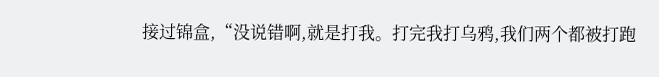接过锦盒,“没说错啊,就是打我。打完我打乌鸦,我们两个都被打跑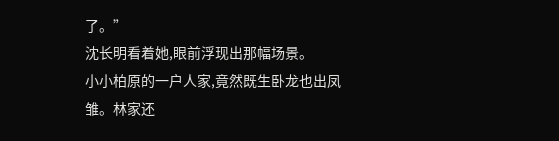了。”
沈长明看着她,眼前浮现出那幅场景。
小小柏原的一户人家,竟然既生卧龙也出凤雏。林家还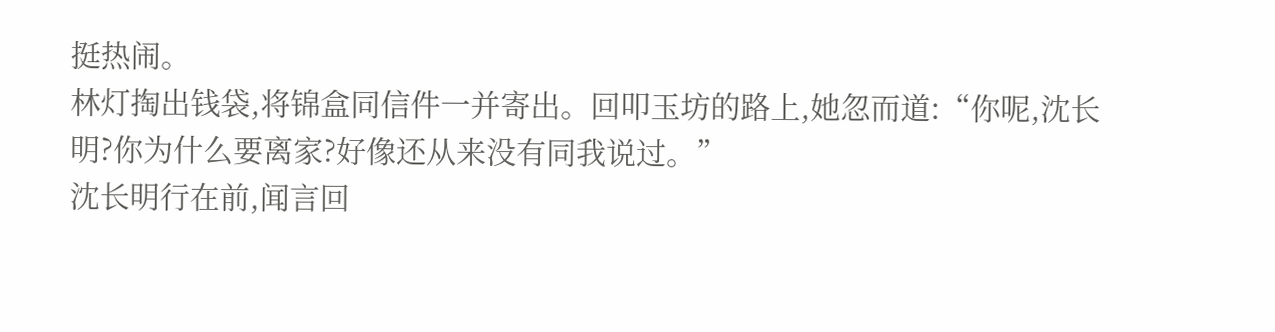挺热闹。
林灯掏出钱袋,将锦盒同信件一并寄出。回叩玉坊的路上,她忽而道:“你呢,沈长明?你为什么要离家?好像还从来没有同我说过。”
沈长明行在前,闻言回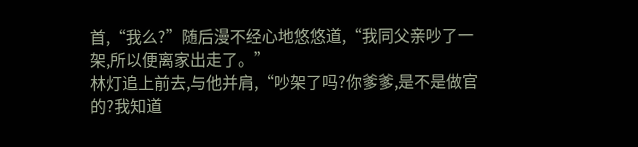首,“我么?”随后漫不经心地悠悠道,“我同父亲吵了一架,所以便离家出走了。”
林灯追上前去,与他并肩,“吵架了吗?你爹爹,是不是做官的?我知道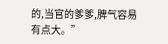的,当官的爹爹,脾气容易有点大。”